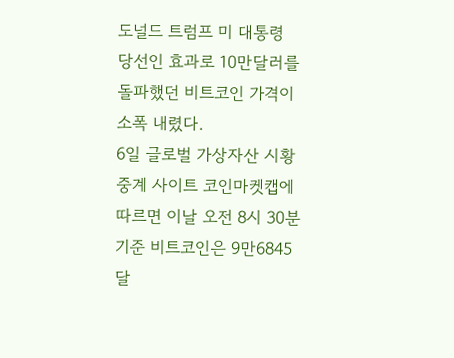도널드 트럼프 미 대통령 당선인 효과로 10만달러를 돌파했던 비트코인 가격이 소폭 내렸다.
6일 글로벌 가상자산 시황 중계 사이트 코인마켓캡에 따르면 이날 오전 8시 30분 기준 비트코인은 9만6845달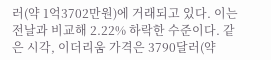러(약 1억3702만원)에 거래되고 있다. 이는 전날과 비교해 2.22% 하락한 수준이다. 같은 시각, 이더리움 가격은 3790달러(약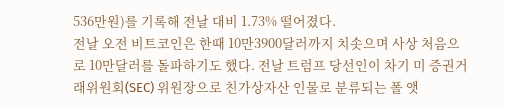536만원)를 기록해 전날 대비 1.73% 떨어졌다.
전날 오전 비트코인은 한때 10만3900달러까지 치솟으며 사상 처음으로 10만달러를 돌파하기도 했다. 전날 트럼프 당선인이 차기 미 증권거래위원회(SEC) 위원장으로 친가상자산 인물로 분류되는 폴 앳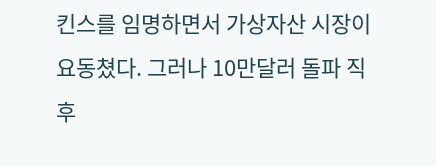킨스를 임명하면서 가상자산 시장이 요동쳤다. 그러나 10만달러 돌파 직후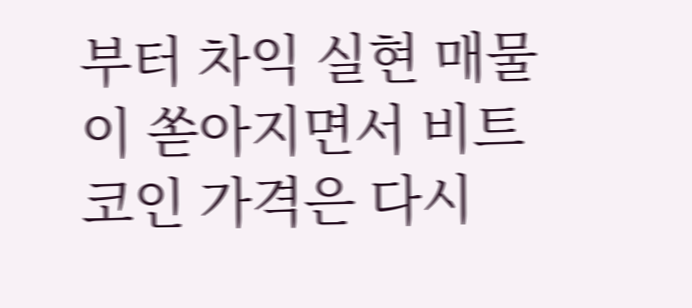부터 차익 실현 매물이 쏟아지면서 비트코인 가격은 다시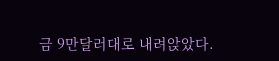금 9만달러대로 내려앉았다.